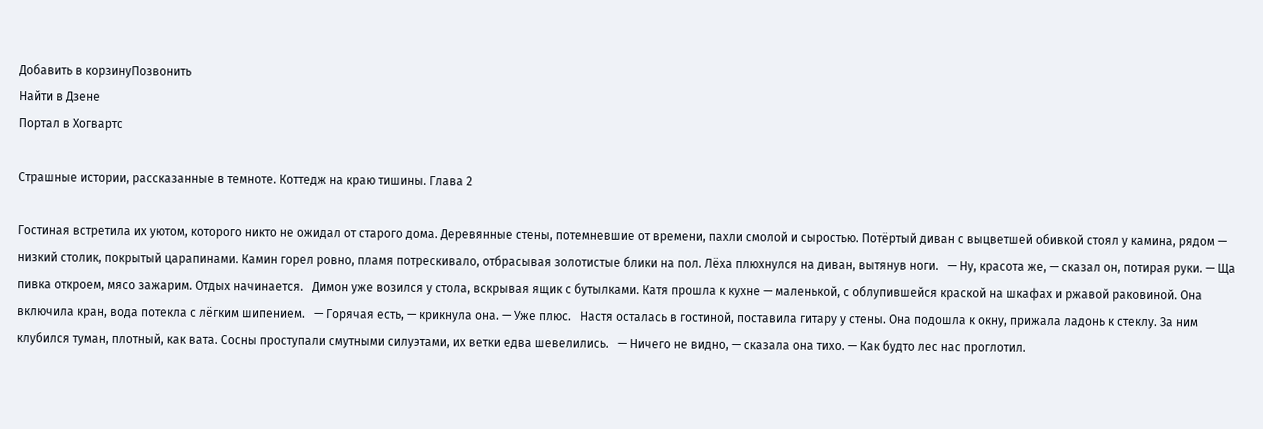Добавить в корзинуПозвонить
Найти в Дзене
Портал в Хогвартс

Страшные истории, рассказанные в темноте. Коттедж на краю тишины. Глава 2

Гостиная встретила их уютом, которого никто не ожидал от старого дома. Деревянные стены, потемневшие от времени, пахли смолой и сыростью. Потёртый диван с выцветшей обивкой стоял у камина, рядом — низкий столик, покрытый царапинами. Камин горел ровно, пламя потрескивало, отбрасывая золотистые блики на пол. Лёха плюхнулся на диван, вытянув ноги.   — Ну, красота же, — сказал он, потирая руки. — Ща пивка откроем, мясо зажарим. Отдых начинается.   Димон уже возился у стола, вскрывая ящик с бутылками. Катя прошла к кухне — маленькой, с облупившейся краской на шкафах и ржавой раковиной. Она включила кран, вода потекла с лёгким шипением.   — Горячая есть, — крикнула она. — Уже плюс.   Настя осталась в гостиной, поставила гитару у стены. Она подошла к окну, прижала ладонь к стеклу. За ним клубился туман, плотный, как вата. Сосны проступали смутными силуэтами, их ветки едва шевелились.   — Ничего не видно, — сказала она тихо. — Как будто лес нас проглотил.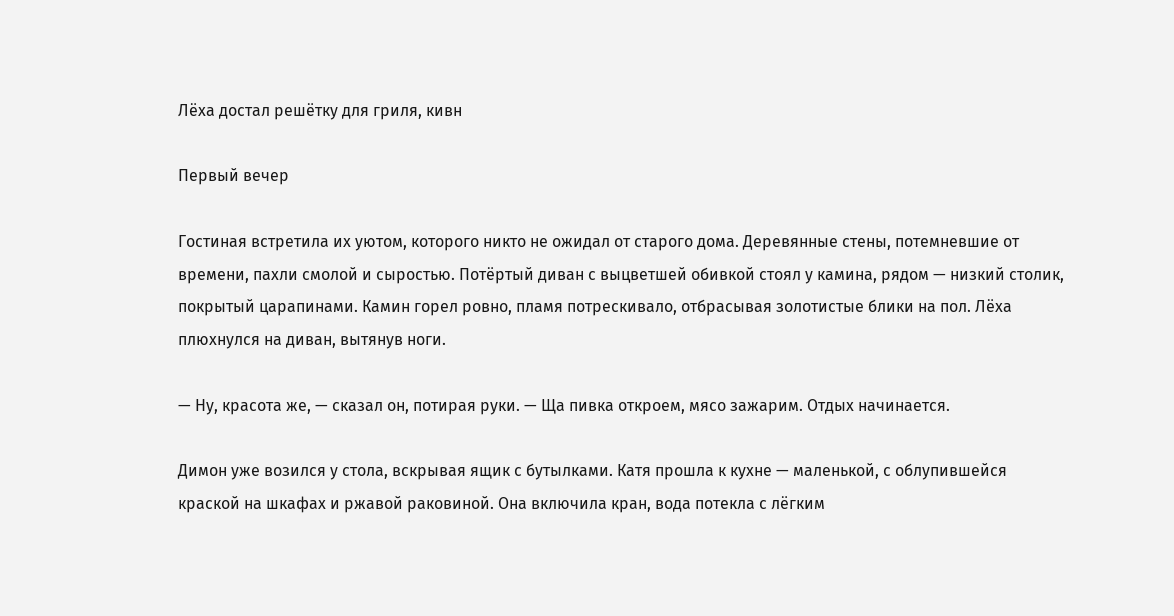Лёха достал решётку для гриля, кивн

Первый вечер

Гостиная встретила их уютом, которого никто не ожидал от старого дома. Деревянные стены, потемневшие от времени, пахли смолой и сыростью. Потёртый диван с выцветшей обивкой стоял у камина, рядом — низкий столик, покрытый царапинами. Камин горел ровно, пламя потрескивало, отбрасывая золотистые блики на пол. Лёха плюхнулся на диван, вытянув ноги.

— Ну, красота же, — сказал он, потирая руки. — Ща пивка откроем, мясо зажарим. Отдых начинается.

Димон уже возился у стола, вскрывая ящик с бутылками. Катя прошла к кухне — маленькой, с облупившейся краской на шкафах и ржавой раковиной. Она включила кран, вода потекла с лёгким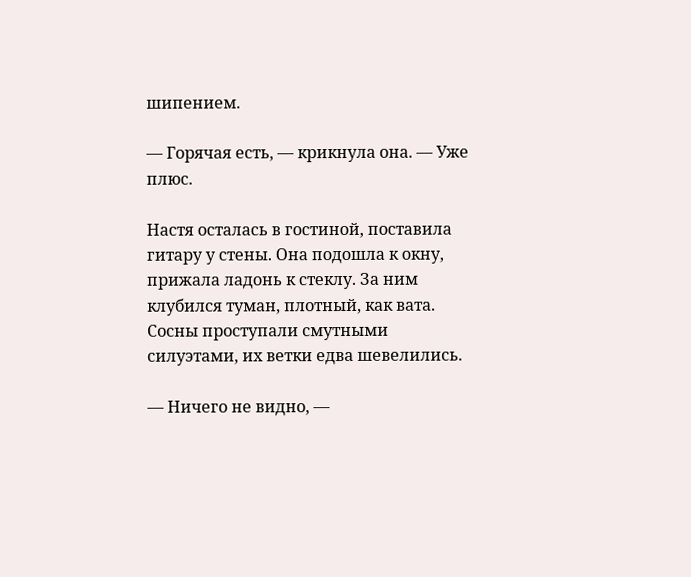шипением.

— Горячая есть, — крикнула она. — Уже плюс.

Настя осталась в гостиной, поставила гитару у стены. Она подошла к окну, прижала ладонь к стеклу. За ним клубился туман, плотный, как вата. Сосны проступали смутными силуэтами, их ветки едва шевелились.

— Ничего не видно, —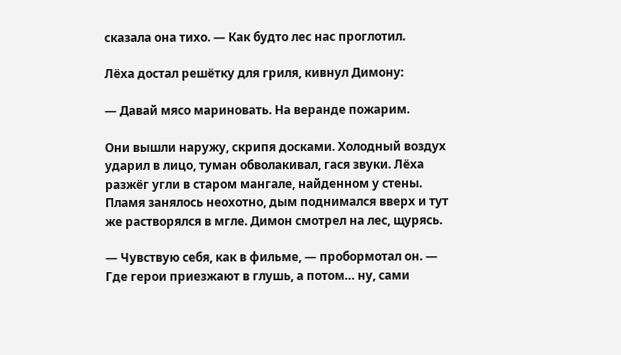сказала она тихо. — Как будто лес нас проглотил.

Лёха достал решётку для гриля, кивнул Димону:

— Давай мясо мариновать. На веранде пожарим.

Они вышли наружу, скрипя досками. Холодный воздух ударил в лицо, туман обволакивал, гася звуки. Лёха разжёг угли в старом мангале, найденном у стены. Пламя занялось неохотно, дым поднимался вверх и тут же растворялся в мгле. Димон смотрел на лес, щурясь.

— Чувствую себя, как в фильме, — пробормотал он. — Где герои приезжают в глушь, а потом… ну, сами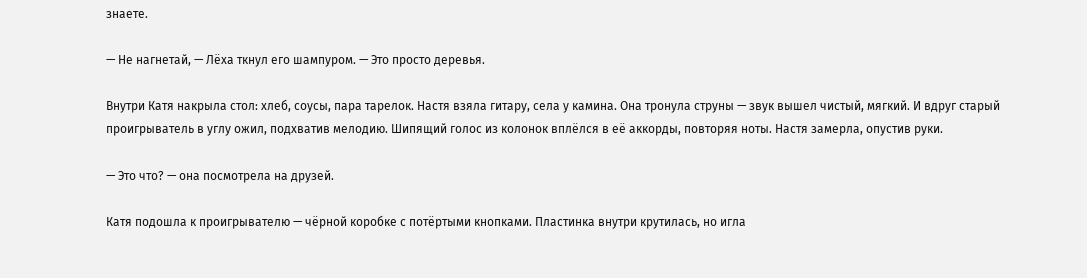знаете.

— Не нагнетай, — Лёха ткнул его шампуром. — Это просто деревья.

Внутри Катя накрыла стол: хлеб, соусы, пара тарелок. Настя взяла гитару, села у камина. Она тронула струны — звук вышел чистый, мягкий. И вдруг старый проигрыватель в углу ожил, подхватив мелодию. Шипящий голос из колонок вплёлся в её аккорды, повторяя ноты. Настя замерла, опустив руки.

— Это что? — она посмотрела на друзей.

Катя подошла к проигрывателю — чёрной коробке с потёртыми кнопками. Пластинка внутри крутилась, но игла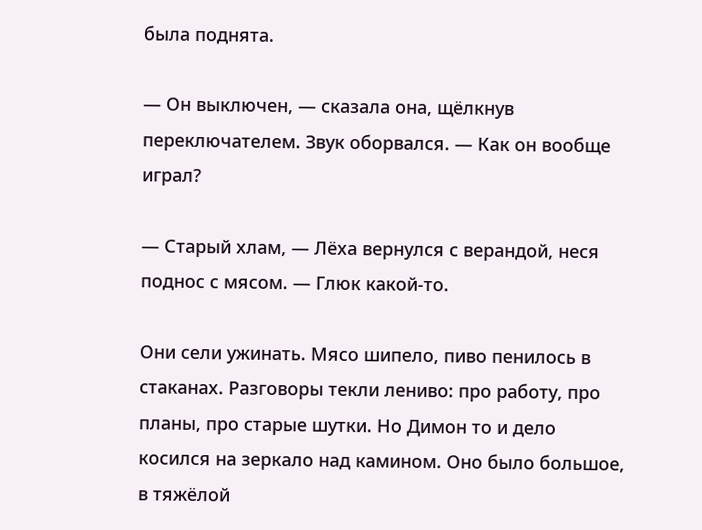была поднята.

— Он выключен, — сказала она, щёлкнув переключателем. Звук оборвался. — Как он вообще играл?

— Старый хлам, — Лёха вернулся с верандой, неся поднос с мясом. — Глюк какой-то.

Они сели ужинать. Мясо шипело, пиво пенилось в стаканах. Разговоры текли лениво: про работу, про планы, про старые шутки. Но Димон то и дело косился на зеркало над камином. Оно было большое, в тяжёлой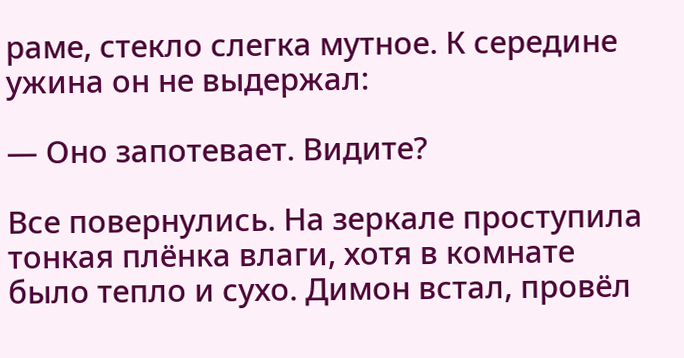раме, стекло слегка мутное. К середине ужина он не выдержал:

— Оно запотевает. Видите?

Все повернулись. На зеркале проступила тонкая плёнка влаги, хотя в комнате было тепло и сухо. Димон встал, провёл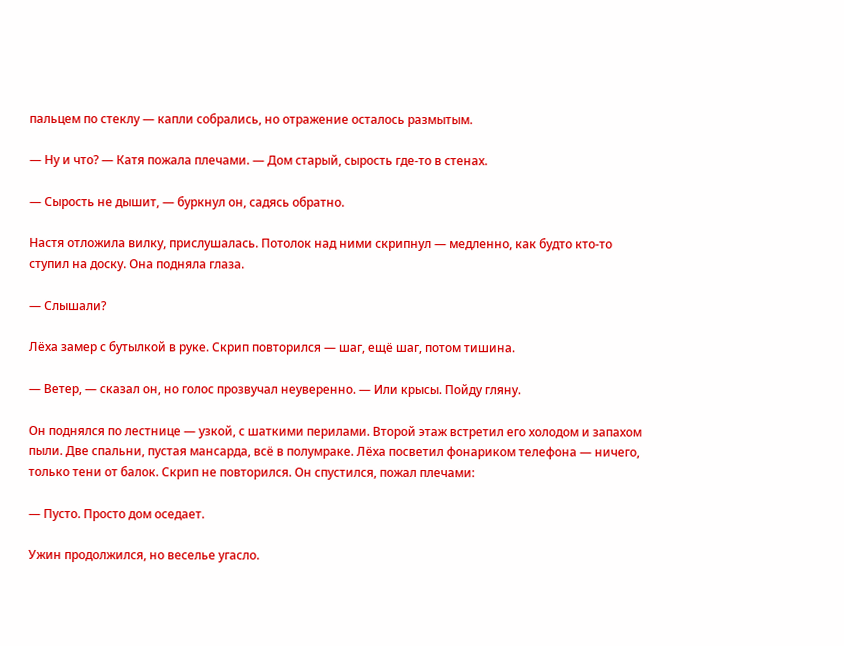пальцем по стеклу — капли собрались, но отражение осталось размытым.

— Ну и что? — Катя пожала плечами. — Дом старый, сырость где-то в стенах.

— Сырость не дышит, — буркнул он, садясь обратно.

Настя отложила вилку, прислушалась. Потолок над ними скрипнул — медленно, как будто кто-то ступил на доску. Она подняла глаза.

— Слышали?

Лёха замер с бутылкой в руке. Скрип повторился — шаг, ещё шаг, потом тишина.

— Ветер, — сказал он, но голос прозвучал неуверенно. — Или крысы. Пойду гляну.

Он поднялся по лестнице — узкой, с шаткими перилами. Второй этаж встретил его холодом и запахом пыли. Две спальни, пустая мансарда, всё в полумраке. Лёха посветил фонариком телефона — ничего, только тени от балок. Скрип не повторился. Он спустился, пожал плечами:

— Пусто. Просто дом оседает.

Ужин продолжился, но веселье угасло.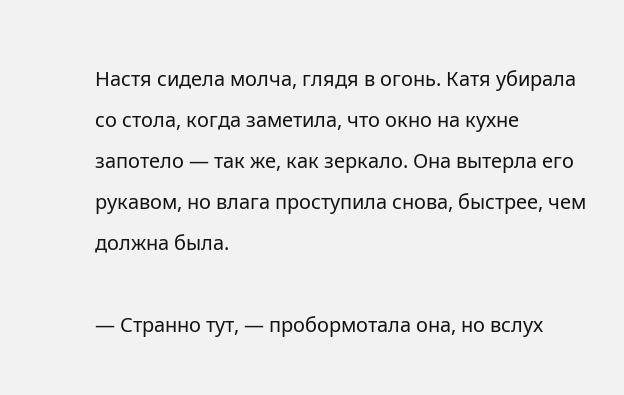Настя сидела молча, глядя в огонь. Катя убирала со стола, когда заметила, что окно на кухне запотело — так же, как зеркало. Она вытерла его рукавом, но влага проступила снова, быстрее, чем должна была.

— Странно тут, — пробормотала она, но вслух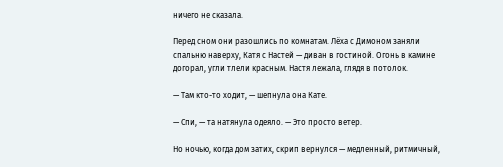ничего не сказала.

Перед сном они разошлись по комнатам. Лёха с Димоном заняли спальню наверху, Катя с Настей — диван в гостиной. Огонь в камине догорал, угли тлели красным. Настя лежала, глядя в потолок.

— Там кто-то ходит, — шепнула она Кате.

— Спи, — та натянула одеяло. — Это просто ветер.

Но ночью, когда дом затих, скрип вернулся — медленный, ритмичный,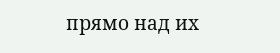прямо над их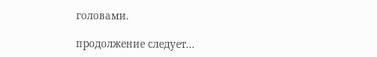головами.

продолжение следует...